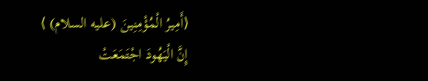⟨أَمِيرُ الْمُؤْمِنِينَ (عليه السلام) ⟩
إِنَّ الْيَهُودَ اجْتَمَعَتْ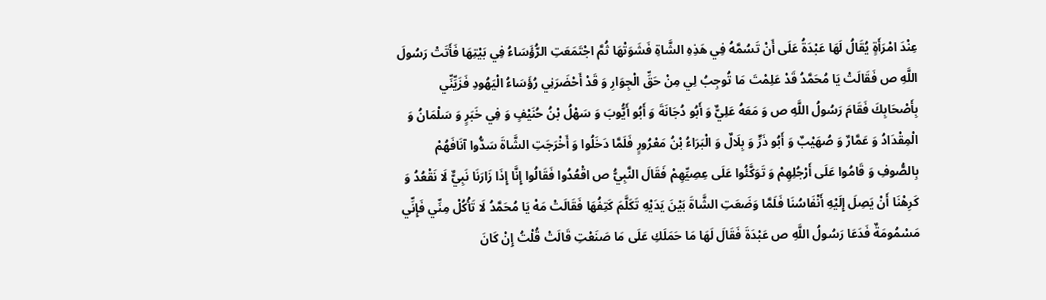عِنْدَ امْرَأَةٍ يُقَالُ لَهَا عَبْدَةُ عَلَى أَنْ تَسُمَّهُ فِي هَذِهِ الشَّاةِ فَشَوَتْهَا ثُمَّ اجْتَمَعَتِ الرُّؤَسَاءُ فِي بَيْتِهَا فَأَتَتْ رَسُولَ اللَّهِ ص فَقَالَتْ يَا مُحَمَّدُ قَدْ عَلِمْتَ مَا تُوجِبُ لِي مِنْ حَقِّ الْجِوَارِ وَ قَدْ أَحْضَرَنِي رُؤَسَاءُ الْيَهُودِ فَزَيِّنِّي بِأَصْحَابِكَ فَقَامَ رَسُولُ اللَّهِ ص وَ مَعَهُ عَلِيٌّ وَ أَبُو دُجَانَةَ وَ أَبُو أَيُّوبَ وَ سَهْلُ بْنُ حُنَيْفٍ وَ فِي خَبَرٍ وَ سَلْمَانُ وَ الْمِقْدَادُ وَ عَمَّارٌ وَ صُهَيْبٌ وَ أَبُو ذَرٍّ وَ بِلَالٌ وَ الْبَرَاءُ بْنُ مَعْرُورٍ فَلَمَّا دَخَلُوا وَ أَخْرَجَتِ الشَّاةَ سَدُّوا آنَافَهُمْ بِالصُّوفِ وَ قَامُوا عَلَى أَرْجُلِهِمْ وَ تَوَكَّئُوا عَلَى عِصِيِّهِمْ فَقَالَ النَّبِيُّ ص اقْعُدُوا فَقَالُوا إِنَّا إِذَا زَارَنَا نَبِيٌّ لَا نَقْعُدُ وَ كَرِهْنَا أَنْ يَصِلَ إِلَيْهِ أَنْفَاسُنَا فَلَمَّا وَضَعَتِ الشَّاةَ بَيْنَ يَدَيْهِ تَكَلَّمَ كَتِفُهَا فَقَالَتْ مَهْ يَا مُحَمَّدُ لَا تَأْكُلْ مِنِّي فَإِنِّي مَسْمُومَةٌ فَدَعَا رَسُولُ اللَّهِ ص عَبْدَةَ فَقَالَ لَهَا مَا حَمَلَكِ عَلَى مَا صَنَعْتِ قَالَتْ قُلْتُ إِنْ كَانَ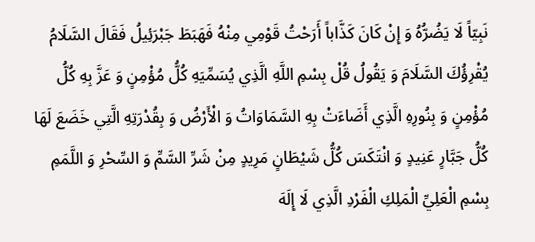نَبِيّاً لَا يَضُرُّهُ وَ إِنْ كَانَ كَذَّاباً أَرَحْتُ قَوْمِي مِنْهُ فَهَبَطَ جَبْرَئِيلُ فَقَالَ السَّلَامُ يُقْرِؤُكَ السَّلَامَ وَ يَقُولُ قُلْ بِسْمِ اللَّهِ الَّذِي يُسَمِّيَهِ كُلُّ مُؤْمِنٍ وَ عَزَّ بِهِ كُلُّ مُؤْمِنٍ وَ بِنُورِهِ الَّذِي أَضَاءَتْ بِهِ السَّمَاوَاتُ وَ الْأَرْضُ وَ بِقُدْرَتِهِ الَّتِي خَضَعَ لَهَا كُلُّ جَبَّارٍ عَنِيدٍ وَ انْتَكَسَ كُلُّ شَيْطَانٍ مَرِيدٍ مِنْ شَرِّ السَّمِّ وَ السِّحْرِ وَ اللَّمَمِ بِسْمِ الْعَلِيِّ الْمَلِكِ الْفَرْدِ الَّذِي لَا إِلَهَ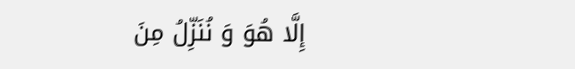إِلَّا هُوَ وَ نُنَزِّلُ مِنَ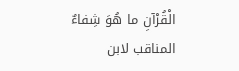الْقُرْآنِ ما هُوَ شِفاءٌ
المناقب لابن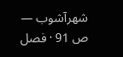شهرآشوب — ص 91 · فصل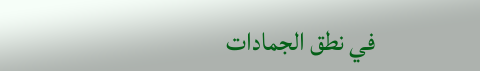في نطق الجمادات